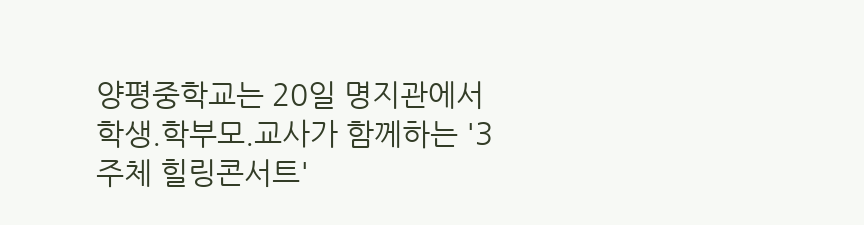양평중학교는 20일 명지관에서 학생.학부모.교사가 함께하는 '3주체 힐링콘서트'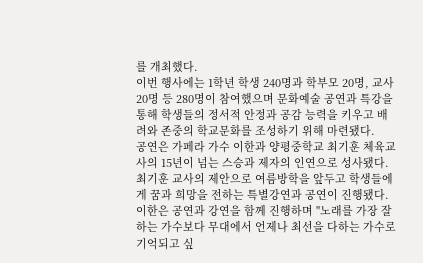를 개최했다.
이번 행사에는 1학년 학생 240명과 학부모 20명, 교사 20명 등 280명이 참여했으며 문화예술 공연과 특강을 통해 학생들의 정서적 안정과 공감 능력을 키우고 배려와 존중의 학교문화를 조성하기 위해 마련됐다.
공연은 가페라 가수 이한과 양평중학교 최기훈 체육교사의 15년이 넘는 스승과 제자의 인연으로 성사됐다. 최기훈 교사의 제안으로 여름방학을 앞두고 학생들에게 꿈과 희망을 전하는 특별강연과 공연이 진행됐다.
이한은 공연과 강연을 함께 진행하며 "노래를 가장 잘하는 가수보다 무대에서 언제나 최선을 다하는 가수로 기억되고 싶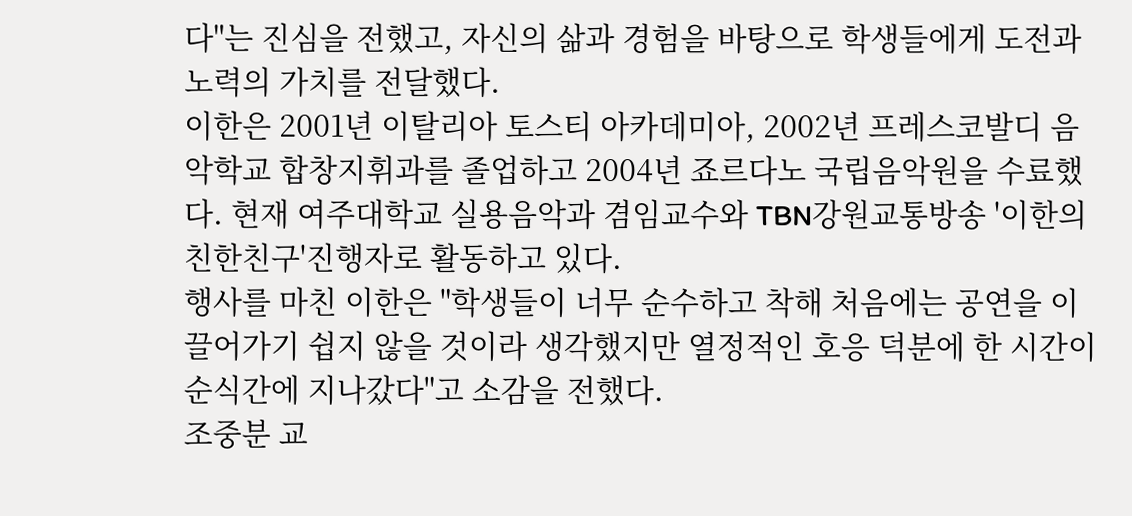다"는 진심을 전했고, 자신의 삶과 경험을 바탕으로 학생들에게 도전과 노력의 가치를 전달했다.
이한은 2001년 이탈리아 토스티 아카데미아, 2002년 프레스코발디 음악학교 합창지휘과를 졸업하고 2004년 죠르다노 국립음악원을 수료했다. 현재 여주대학교 실용음악과 겸임교수와 TBN강원교통방송 '이한의 친한친구'진행자로 활동하고 있다.
행사를 마친 이한은 "학생들이 너무 순수하고 착해 처음에는 공연을 이끌어가기 쉽지 않을 것이라 생각했지만 열정적인 호응 덕분에 한 시간이 순식간에 지나갔다"고 소감을 전했다.
조중분 교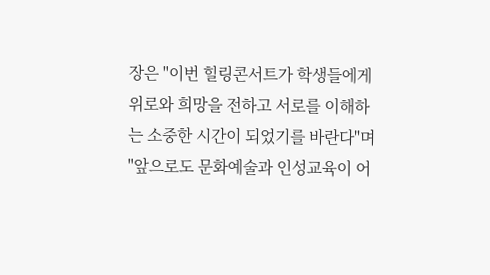장은 "이번 힐링콘서트가 학생들에게 위로와 희망을 전하고 서로를 이해하는 소중한 시간이 되었기를 바란다"며 "앞으로도 문화예술과 인성교육이 어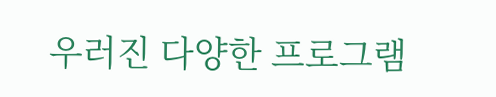우러진 다양한 프로그램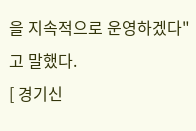을 지속적으로 운영하겠다"고 말했다.
[ 경기신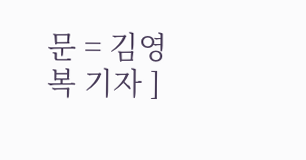문 = 김영복 기자 ]